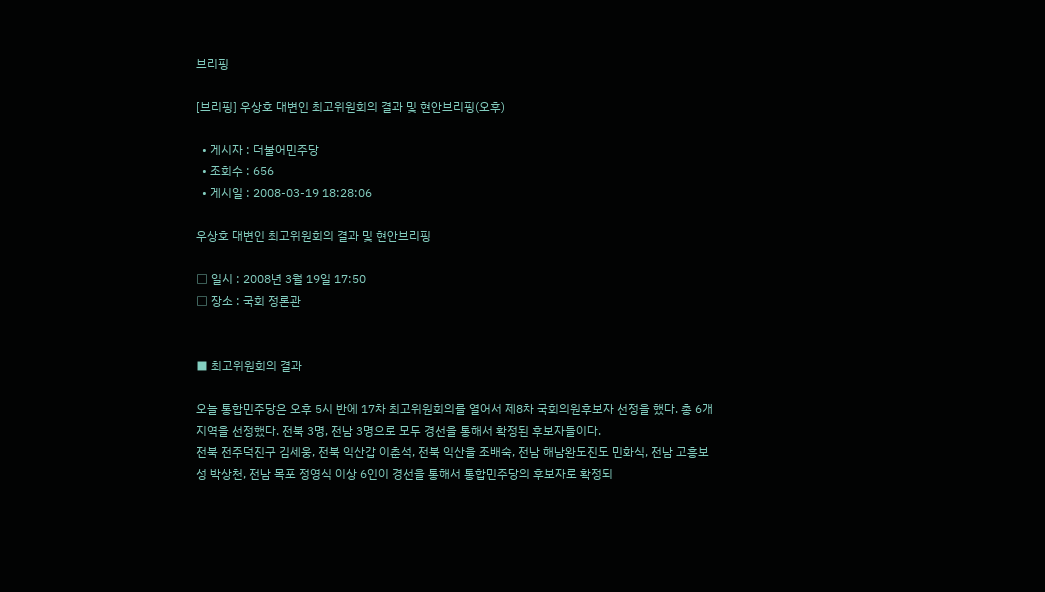브리핑

[브리핑] 우상호 대변인 최고위원회의 결과 및 현안브리핑(오후)

  • 게시자 : 더불어민주당
  • 조회수 : 656
  • 게시일 : 2008-03-19 18:28:06

우상호 대변인 최고위원회의 결과 및 현안브리핑

□ 일시 : 2008년 3월 19일 17:50
□ 장소 : 국회 정론관


■ 최고위원회의 결과

오늘 통합민주당은 오후 5시 반에 17차 최고위원회의를 열어서 제8차 국회의원후보자 선정을 했다. 총 6개 지역을 선정했다. 전북 3명, 전남 3명으로 모두 경선을 통해서 확정된 후보자들이다.
전북 전주덕진구 김세웅, 전북 익산갑 이춘석, 전북 익산을 조배숙, 전남 해남완도진도 민화식, 전남 고흥보성 박상천, 전남 목포 정영식 이상 6인이 경선을 통해서 통합민주당의 후보자로 확정되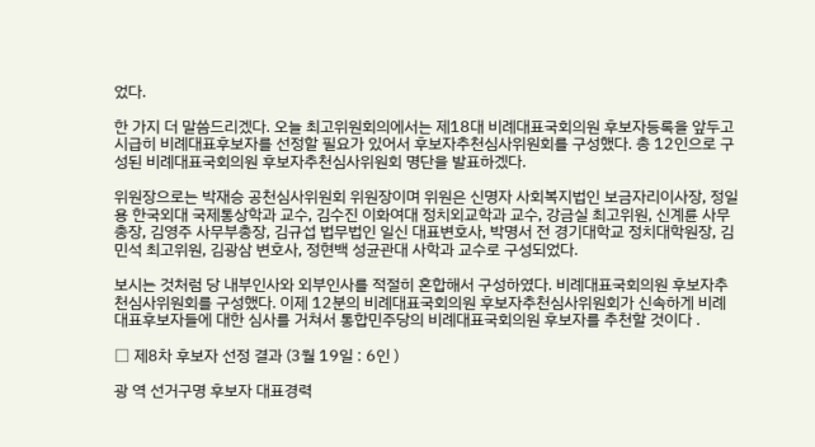었다.

한 가지 더 말씀드리겠다. 오늘 최고위원회의에서는 제18대 비례대표국회의원 후보자등록을 앞두고 시급히 비례대표후보자를 선정할 필요가 있어서 후보자추천심사위원회를 구성했다. 총 12인으로 구성된 비례대표국회의원 후보자추천심사위원회 명단을 발표하겠다.

위원장으로는 박재승 공천심사위원회 위원장이며 위원은 신명자 사회복지법인 보금자리이사장, 정일용 한국외대 국제통상학과 교수, 김수진 이화여대 정치외교학과 교수, 강금실 최고위원, 신계륜 사무총장, 김영주 사무부총장, 김규섭 법무법인 일신 대표변호사, 박명서 전 경기대학교 정치대학원장, 김민석 최고위원, 김광삼 변호사, 정현백 성균관대 사학과 교수로 구성되었다.

보시는 것처럼 당 내부인사와 외부인사를 적절히 혼합해서 구성하였다. 비례대표국회의원 후보자추천심사위원회를 구성했다. 이제 12분의 비례대표국회의원 후보자추천심사위원회가 신속하게 비례대표후보자들에 대한 심사를 거쳐서 통합민주당의 비례대표국회의원 후보자를 추천할 것이다 .

□ 제8차 후보자 선정 결과 (3월 19일 : 6인 )

광 역 선거구명 후보자 대표경력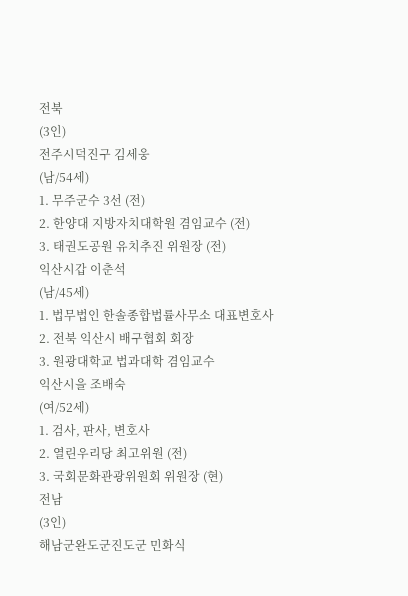전북
(3인)
전주시덕진구 김세웅
(남/54세)
1. 무주군수 3선 (전)
2. 한양대 지방자치대학원 겸임교수 (전)
3. 태권도공원 유치추진 위원장 (전)
익산시갑 이춘석
(남/45세)
1. 법무법인 한솔종합법률사무소 대표변호사
2. 전북 익산시 배구협회 회장
3. 원광대학교 법과대학 겸임교수
익산시을 조배숙
(여/52세)
1. 검사, 판사, 변호사
2. 열린우리당 최고위원 (전)
3. 국회문화관광위원회 위원장 (현)
전남
(3인)
해남군완도군진도군 민화식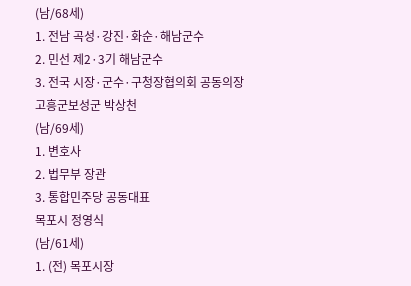(남/68세)
1. 전남 곡성·강진·화순·해남군수
2. 민선 제2·3기 해남군수
3. 전국 시장·군수·구청장협의회 공동의장
고흥군보성군 박상천
(남/69세)
1. 변호사
2. 법무부 장관
3. 통합민주당 공동대표
목포시 정영식
(남/61세)
1. (전) 목포시장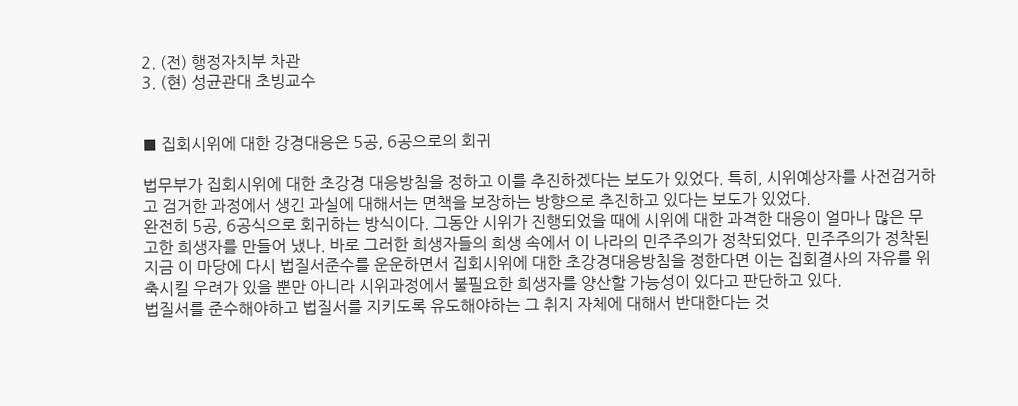2. (전) 행정자치부 차관
3. (현) 성균관대 초빙교수


■ 집회시위에 대한 강경대응은 5공, 6공으로의 회귀

법무부가 집회시위에 대한 초강경 대응방침을 정하고 이를 추진하겠다는 보도가 있었다. 특히, 시위예상자를 사전검거하고 검거한 과정에서 생긴 과실에 대해서는 면책을 보장하는 방향으로 추진하고 있다는 보도가 있었다.
완전히 5공, 6공식으로 회귀하는 방식이다. 그동안 시위가 진행되었을 때에 시위에 대한 과격한 대응이 얼마나 많은 무고한 희생자를 만들어 냈나. 바로 그러한 희생자들의 희생 속에서 이 나라의 민주주의가 정착되었다. 민주주의가 정착된 지금 이 마당에 다시 법질서준수를 운운하면서 집회시위에 대한 초강경대응방침을 정한다면 이는 집회결사의 자유를 위축시킬 우려가 있을 뿐만 아니라 시위과정에서 불필요한 희생자를 양산할 가능성이 있다고 판단하고 있다.
법질서를 준수해야하고 법질서를 지키도록 유도해야하는 그 취지 자체에 대해서 반대한다는 것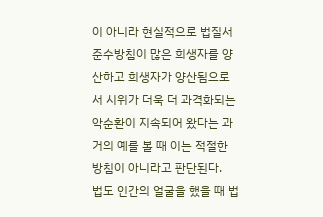이 아니라 현실적으로 법질서준수방침이 많은 희생자를 양산하고 희생자가 양산됨으로서 시위가 더욱 더 과격화되는 악순환이 지속되어 왔다는 과거의 예를 볼 때 이는 적절한 방침이 아니라고 판단된다.
법도 인간의 얼굴을 했을 때 법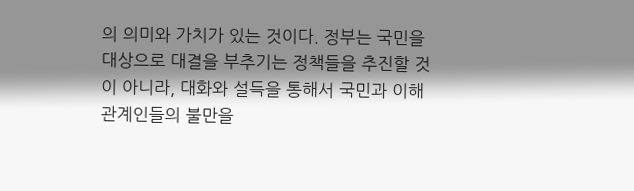의 의미와 가치가 있는 것이다. 정부는 국민을 대상으로 대결을 부추기는 정책들을 추진할 것이 아니라, 대화와 설득을 통해서 국민과 이해관계인들의 불만을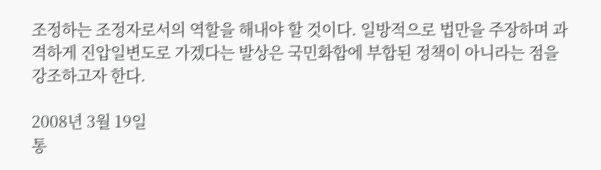조정하는 조정자로서의 역할을 해내야 할 것이다. 일방적으로 법만을 주장하며 과격하게 진압일변도로 가겠다는 발상은 국민화합에 부합된 정책이 아니라는 점을 강조하고자 한다.

2008년 3월 19일
통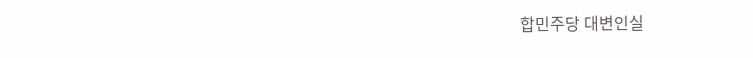합민주당 대변인실